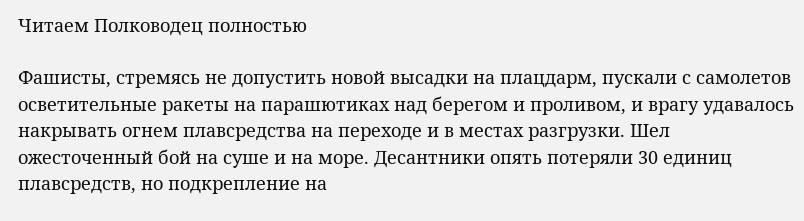Читаем Полководец полностью

Фашисты, стремясь не допустить новой высадки на плацдарм, пускали с самолетов осветительные ракеты на парашютиках над берегом и проливом, и врагу удавалось накрывать огнем плавсредства на переходе и в местах разгрузки. Шел ожесточенный бой на суше и на море. Десантники опять потеряли 30 единиц плавсредств, но подкрепление на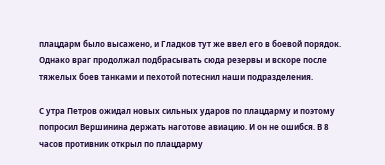плацдарм было высажено, и Гладков тут же ввел его в боевой порядок. Однако враг продолжал подбрасывать сюда резервы и вскоре после тяжелых боев танками и пехотой потеснил наши подразделения.

С утра Петров ожидал новых сильных ударов по плацдарму и поэтому попросил Вершинина держать наготове авиацию. И он не ошибся. В 8 часов противник открыл по плацдарму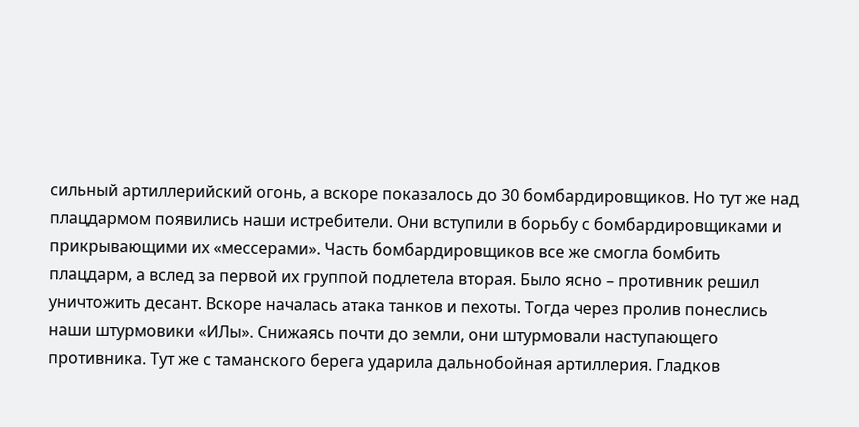сильный артиллерийский огонь, а вскоре показалось до 30 бомбардировщиков. Но тут же над плацдармом появились наши истребители. Они вступили в борьбу с бомбардировщиками и прикрывающими их «мессерами». Часть бомбардировщиков все же смогла бомбить плацдарм, а вслед за первой их группой подлетела вторая. Было ясно – противник решил уничтожить десант. Вскоре началась атака танков и пехоты. Тогда через пролив понеслись наши штурмовики «ИЛы». Снижаясь почти до земли, они штурмовали наступающего противника. Тут же с таманского берега ударила дальнобойная артиллерия. Гладков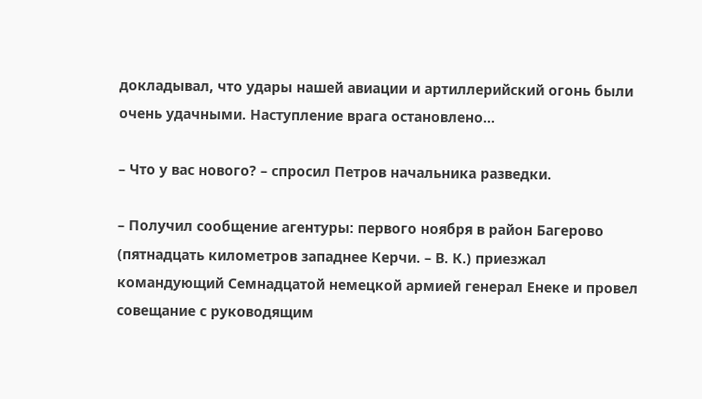докладывал, что удары нашей авиации и артиллерийский огонь были очень удачными. Наступление врага остановлено…

– Что у вас нового? – спросил Петров начальника разведки.

– Получил сообщение агентуры: первого ноября в район Багерово (пятнадцать километров западнее Керчи. – В. К.) приезжал командующий Семнадцатой немецкой армией генерал Енеке и провел совещание с руководящим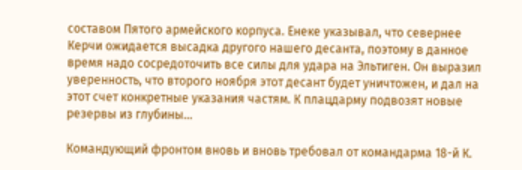составом Пятого армейского корпуса. Енеке указывал, что севернее Керчи ожидается высадка другого нашего десанта, поэтому в данное время надо сосредоточить все силы для удара на Эльтиген. Он выразил уверенность, что второго ноября этот десант будет уничтожен, и дал на этот счет конкретные указания частям. К плацдарму подвозят новые резервы из глубины…

Командующий фронтом вновь и вновь требовал от командарма 18-й К.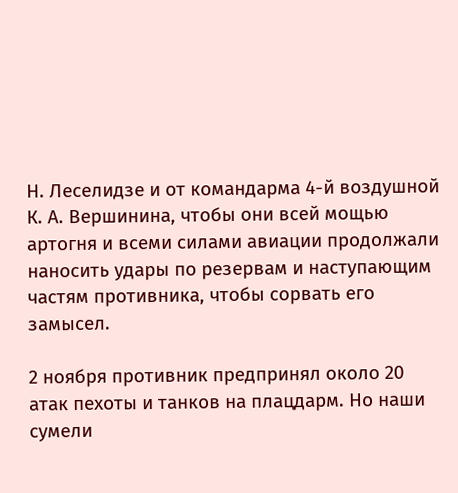Н. Леселидзе и от командарма 4-й воздушной К. А. Вершинина, чтобы они всей мощью артогня и всеми силами авиации продолжали наносить удары по резервам и наступающим частям противника, чтобы сорвать его замысел.

2 ноября противник предпринял около 20 атак пехоты и танков на плацдарм. Но наши сумели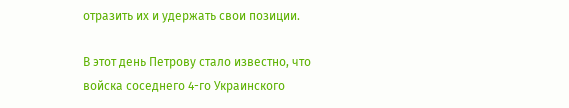отразить их и удержать свои позиции.

В этот день Петрову стало известно, что войска соседнего 4-го Украинского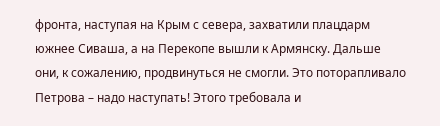фронта, наступая на Крым с севера, захватили плацдарм южнее Сиваша, а на Перекопе вышли к Армянску. Дальше они, к сожалению, продвинуться не смогли. Это поторапливало Петрова – надо наступать! Этого требовала и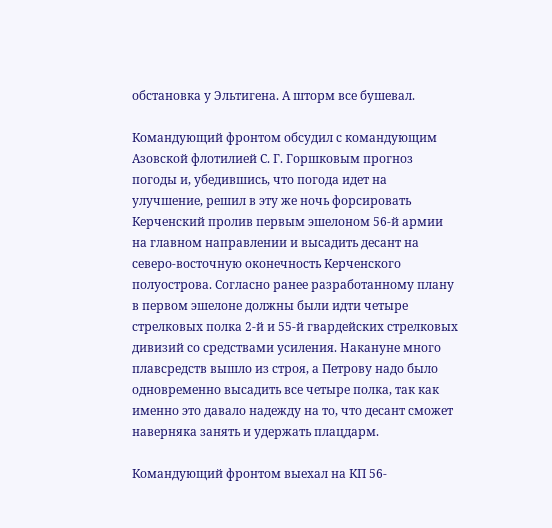обстановка у Эльтигена. А шторм все бушевал.

Командующий фронтом обсудил с командующим Азовской флотилией С. Г. Горшковым прогноз погоды и, убедившись, что погода идет на улучшение, решил в эту же ночь форсировать Керченский пролив первым эшелоном 56-й армии на главном направлении и высадить десант на северо-восточную оконечность Керченского полуострова. Согласно ранее разработанному плану в первом эшелоне должны были идти четыре стрелковых полка 2-й и 55-й гвардейских стрелковых дивизий со средствами усиления. Накануне много плавсредств вышло из строя, а Петрову надо было одновременно высадить все четыре полка, так как именно это давало надежду на то, что десант сможет наверняка занять и удержать плацдарм.

Командующий фронтом выехал на КП 56-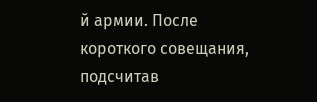й армии. После короткого совещания, подсчитав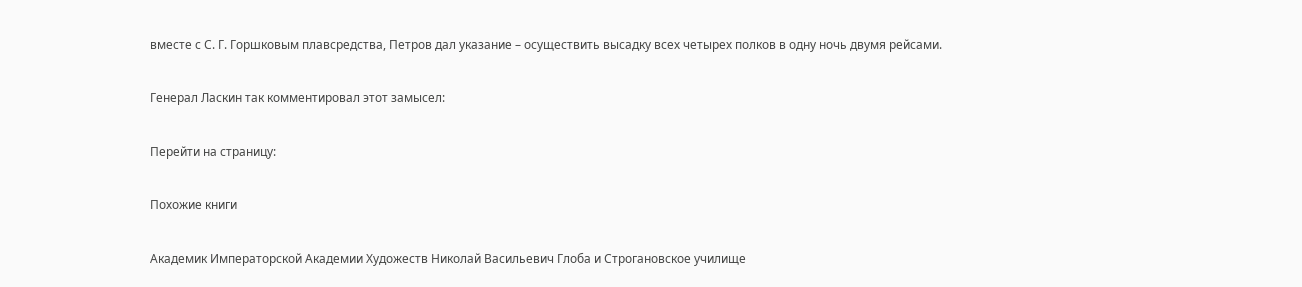вместе с С. Г. Горшковым плавсредства, Петров дал указание – осуществить высадку всех четырех полков в одну ночь двумя рейсами.

Генерал Ласкин так комментировал этот замысел:

Перейти на страницу:

Похожие книги

Академик Императорской Академии Художеств Николай Васильевич Глоба и Строгановское училище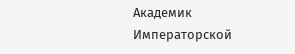Академик Императорской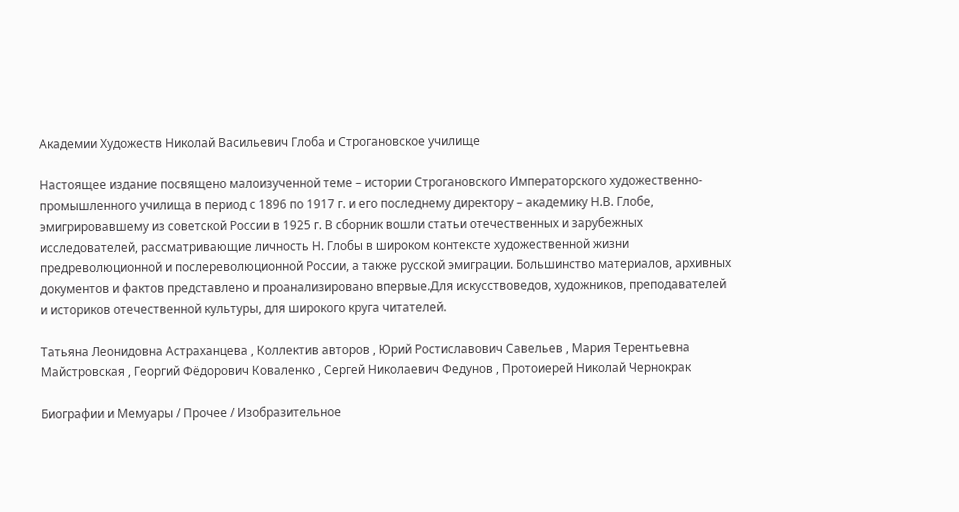Академии Художеств Николай Васильевич Глоба и Строгановское училище

Настоящее издание посвящено малоизученной теме – истории Строгановского Императорского художественно-промышленного училища в период с 1896 по 1917 г. и его последнему директору – академику Н.В. Глобе, эмигрировавшему из советской России в 1925 г. В сборник вошли статьи отечественных и зарубежных исследователей, рассматривающие личность Н. Глобы в широком контексте художественной жизни предреволюционной и послереволюционной России, а также русской эмиграции. Большинство материалов, архивных документов и фактов представлено и проанализировано впервые.Для искусствоведов, художников, преподавателей и историков отечественной культуры, для широкого круга читателей.

Татьяна Леонидовна Астраханцева , Коллектив авторов , Юрий Ростиславович Савельев , Мария Терентьевна Майстровская , Георгий Фёдорович Коваленко , Сергей Николаевич Федунов , Протоиерей Николай Чернокрак

Биографии и Мемуары / Прочее / Изобразительное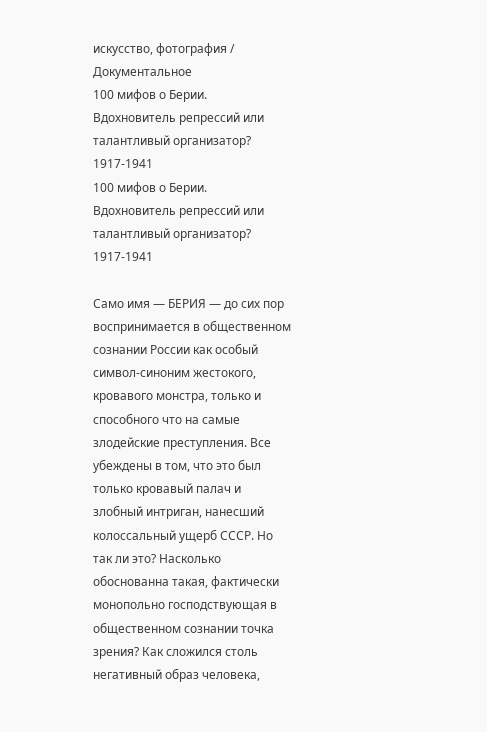искусство, фотография / Документальное
100 мифов о Берии. Вдохновитель репрессий или талантливый организатор? 1917-1941
100 мифов о Берии. Вдохновитель репрессий или талантливый организатор? 1917-1941

Само имя — БЕРИЯ — до сих пор воспринимается в общественном сознании России как особый символ-синоним жестокого, кровавого монстра, только и способного что на самые злодейские преступления. Все убеждены в том, что это был только кровавый палач и злобный интриган, нанесший колоссальный ущерб СССР. Но так ли это? Насколько обоснованна такая, фактически монопольно господствующая в общественном сознании точка зрения? Как сложился столь негативный образ человека,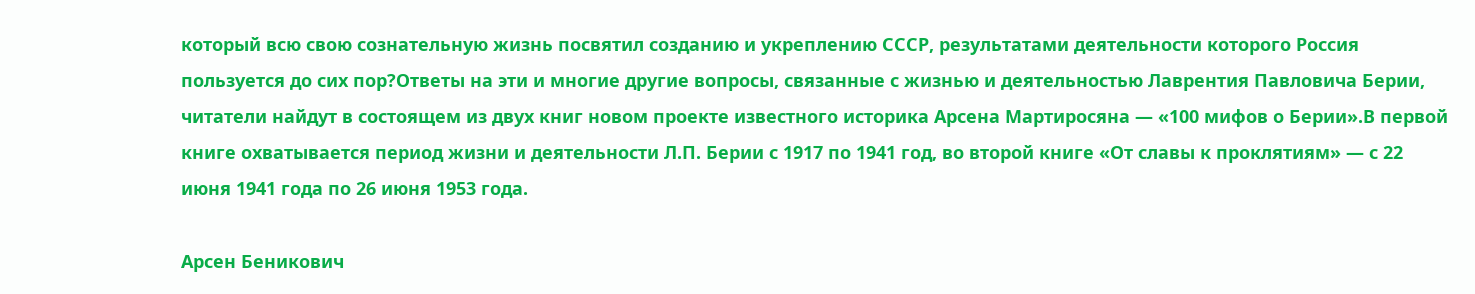который всю свою сознательную жизнь посвятил созданию и укреплению СССР, результатами деятельности которого Россия пользуется до сих пор?Ответы на эти и многие другие вопросы, связанные с жизнью и деятельностью Лаврентия Павловича Берии, читатели найдут в состоящем из двух книг новом проекте известного историка Арсена Мартиросяна — «100 мифов о Берии».В первой книге охватывается период жизни и деятельности Л.П. Берии с 1917 по 1941 год, во второй книге «От славы к проклятиям» — с 22 июня 1941 года по 26 июня 1953 года.

Арсен Беникович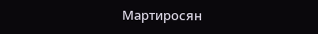Мартиросян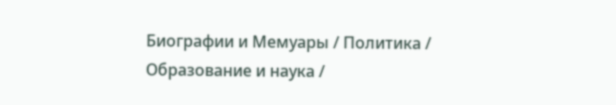Биографии и Мемуары / Политика / Образование и наука /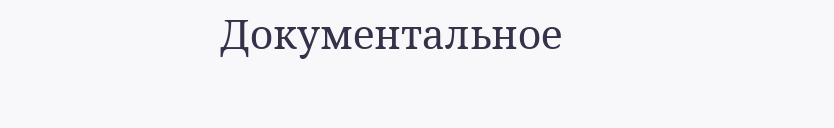Документальное